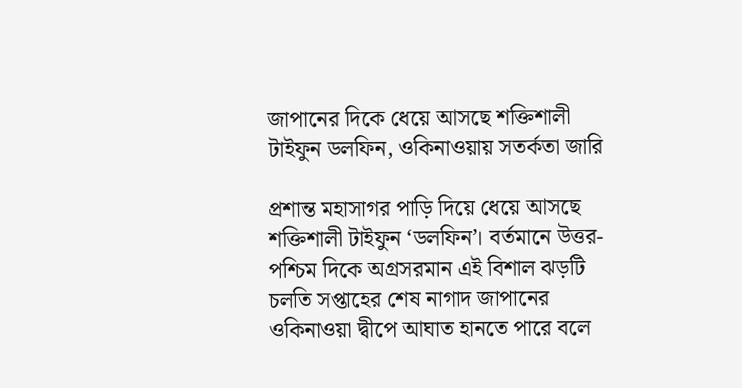জাপানের দিকে ধেয়ে আসছে শক্তিশালী টাইফুন ডলফিন, ওকিনাওয়ায় সতর্কতা জারি

প্রশান্ত মহাসাগর পাড়ি দিয়ে ধেয়ে আসছে শক্তিশালী টাইফুন ‘ডলফিন’। বর্তমানে উত্তর-পশ্চিম দিকে অগ্রসরমান এই বিশাল ঝড়টি চলতি সপ্তাহের শেষ নাগাদ জাপানের ওকিনাওয়া দ্বীপে আঘাত হানতে পারে বলে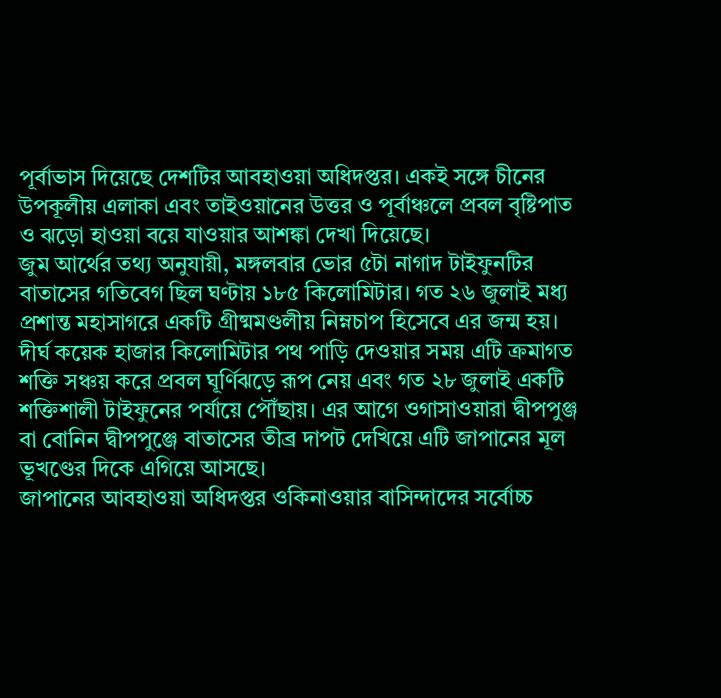পূর্বাভাস দিয়েছে দেশটির আবহাওয়া অধিদপ্তর। একই সঙ্গে চীনের উপকূলীয় এলাকা এবং তাইওয়ানের উত্তর ও পূর্বাঞ্চলে প্রবল বৃষ্টিপাত ও ঝড়ো হাওয়া বয়ে যাওয়ার আশঙ্কা দেখা দিয়েছে।
জুম আর্থের তথ্য অনুযায়ী, মঙ্গলবার ভোর ৫টা নাগাদ টাইফুনটির বাতাসের গতিবেগ ছিল ঘণ্টায় ১৮৫ কিলোমিটার। গত ২৬ জুলাই মধ্য প্রশান্ত মহাসাগরে একটি গ্রীষ্মমণ্ডলীয় নিম্নচাপ হিসেবে এর জন্ম হয়। দীর্ঘ কয়েক হাজার কিলোমিটার পথ পাড়ি দেওয়ার সময় এটি ক্রমাগত শক্তি সঞ্চয় করে প্রবল ঘূর্ণিঝড়ে রূপ নেয় এবং গত ২৮ জুলাই একটি শক্তিশালী টাইফুনের পর্যায়ে পৌঁছায়। এর আগে ওগাসাওয়ারা দ্বীপপুঞ্জ বা বোনিন দ্বীপপুঞ্জে বাতাসের তীব্র দাপট দেখিয়ে এটি জাপানের মূল ভূখণ্ডের দিকে এগিয়ে আসছে।
জাপানের আবহাওয়া অধিদপ্তর ওকিনাওয়ার বাসিন্দাদের সর্বোচ্চ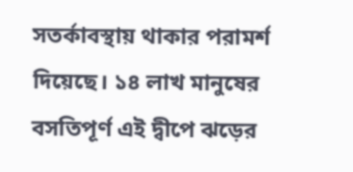সতর্কাবস্থায় থাকার পরামর্শ দিয়েছে। ১৪ লাখ মানুষের বসতিপূর্ণ এই দ্বীপে ঝড়ের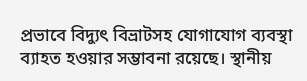প্রভাবে বিদ্যুৎ বিভ্রাটসহ যোগাযোগ ব্যবস্থা ব্যাহত হওয়ার সম্ভাবনা রয়েছে। স্থানীয়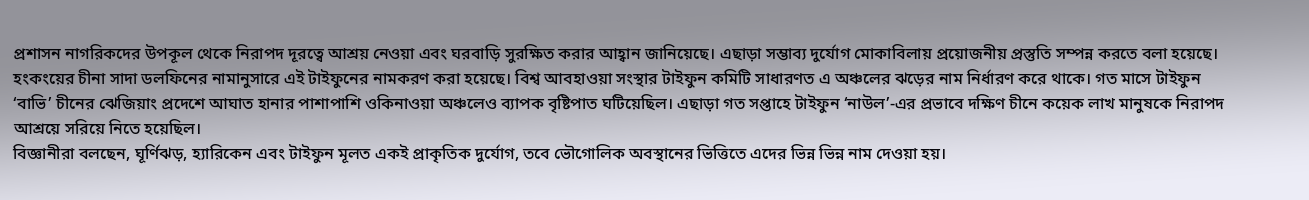প্রশাসন নাগরিকদের উপকূল থেকে নিরাপদ দূরত্বে আশ্রয় নেওয়া এবং ঘরবাড়ি সুরক্ষিত করার আহ্বান জানিয়েছে। এছাড়া সম্ভাব্য দুর্যোগ মোকাবিলায় প্রয়োজনীয় প্রস্তুতি সম্পন্ন করতে বলা হয়েছে।
হংকংয়ের চীনা সাদা ডলফিনের নামানুসারে এই টাইফুনের নামকরণ করা হয়েছে। বিশ্ব আবহাওয়া সংস্থার টাইফুন কমিটি সাধারণত এ অঞ্চলের ঝড়ের নাম নির্ধারণ করে থাকে। গত মাসে টাইফুন ‘বাভি’ চীনের ঝেজিয়াং প্রদেশে আঘাত হানার পাশাপাশি ওকিনাওয়া অঞ্চলেও ব্যাপক বৃষ্টিপাত ঘটিয়েছিল। এছাড়া গত সপ্তাহে টাইফুন ‘নাউল’-এর প্রভাবে দক্ষিণ চীনে কয়েক লাখ মানুষকে নিরাপদ আশ্রয়ে সরিয়ে নিতে হয়েছিল।
বিজ্ঞানীরা বলছেন, ঘূর্ণিঝড়, হ্যারিকেন এবং টাইফুন মূলত একই প্রাকৃতিক দুর্যোগ, তবে ভৌগোলিক অবস্থানের ভিত্তিতে এদের ভিন্ন ভিন্ন নাম দেওয়া হয়।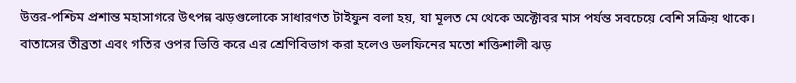উত্তর-পশ্চিম প্রশান্ত মহাসাগরে উৎপন্ন ঝড়গুলোকে সাধারণত টাইফুন বলা হয়, যা মূলত মে থেকে অক্টোবর মাস পর্যন্ত সবচেয়ে বেশি সক্রিয় থাকে। বাতাসের তীব্রতা এবং গতির ওপর ভিত্তি করে এর শ্রেণিবিভাগ করা হলেও ডলফিনের মতো শক্তিশালী ঝড়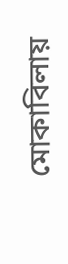মোকাবিলায়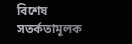বিশেষ সতর্কতামূলক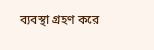ব্যবস্থা গ্রহণ করে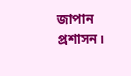জাপান প্রশাসন।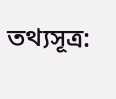তথ্যসূত্র: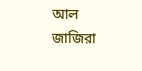আল জাজিরা